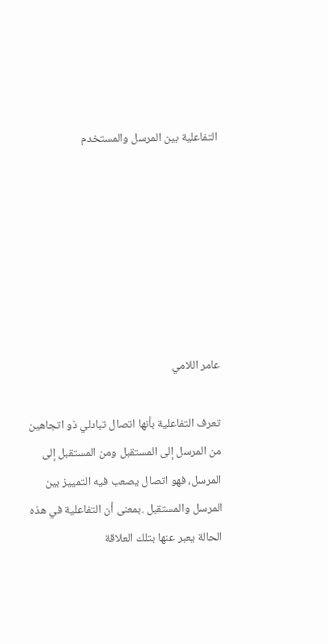التفاعلية بين المرسل والمستخدم







عامر اللامي

تعرف التفاعلية بأنها اتصال تبادلي ذو اتجاهين من المرسل إلى المستقبل ومن المستقبل إلى المرسل، فهو اتصال يصعب فيه التمييز بين المرسل والمستقبل .بمعنى أن التفاعلية في هذه الحالة يعبر عنها بتلك العلاقة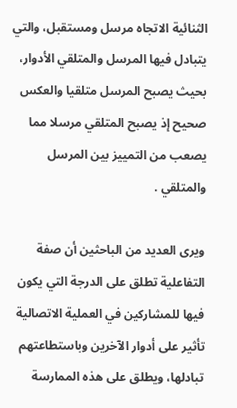الثنائية الاتجاه مرسل ومستقبل، والتي يتبادل فيها المرسل والمتلقي الأدوار، بحيث يصبح المرسل متلقيا والعكس صحيح إذ يصبح المتلقي مرسلا مما يصعب من التمييز بين المرسل والمتلقي .

ويرى العديد من الباحثين أن صفة التفاعلية تطلق على الدرجة التي يكون فيها للمشاركين في العملية الاتصالية تأثير على أدوار الآخرين وباستطاعتهم تبادلها، ويطلق على هذه الممارسة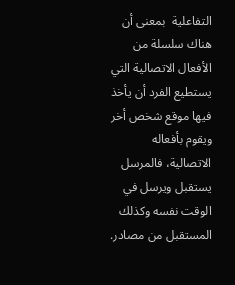التفاعلية  بمعنى أن هناك سلسلة من الأفعال الاتصالية التي يستطيع الفرد أن يأخذ فيها موقع شخص أخر ويقوم بأفعاله الاتصالية، فالمرسل يستقبل ويرسل في الوقت نفسه وكذلك المستقبل من مصادر.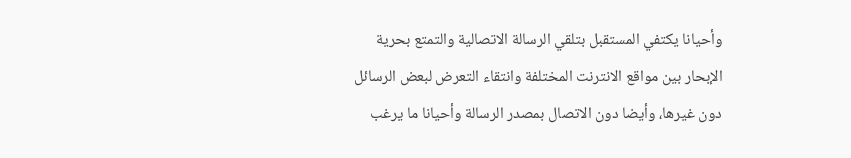وأحيانا يكتفي المستقبل بتلقي الرسالة الاتصالية والتمتع بحرية الإبحار بين مواقع الانترنت المختلفة وانتقاء التعرض لبعض الرسائل دون غيرها، وأيضا دون الاتصال بمصدر الرسالة وأحيانا ما يرغب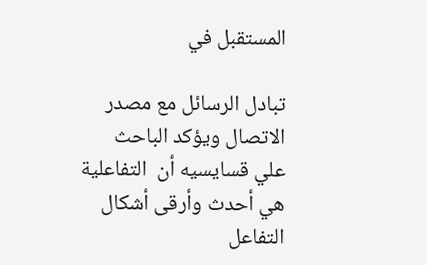المستقبل في

تبادل الرسائل مع مصدر الاتصال ويؤكد الباحث علي قسايسيه أن  التفاعلية هي أحدث وأرقى أشكال التفاعل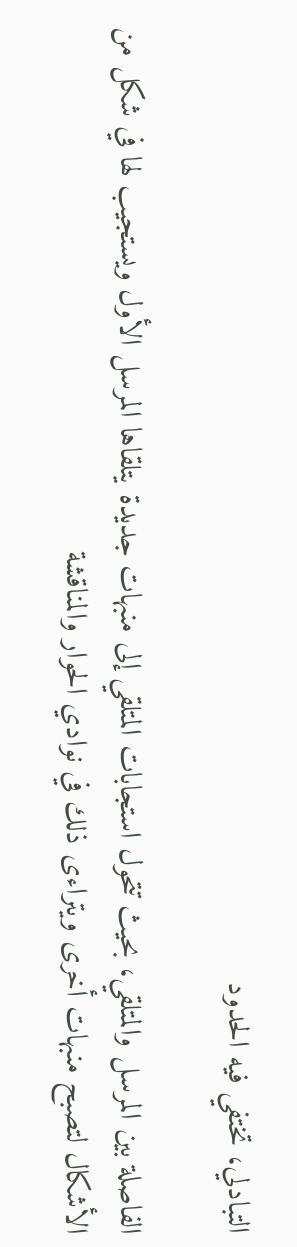التبادلي، تختفي فيه الحدود

الفاصلة بين المرسل والمتلقي، بحيث تتحول استجابات المتلقي إلى منبهات جديدة يتلقاها المرسل الأول ويستجيب لها في شكل من الأشكال لتصبح منبهات أخرى ويتراءى ذلك في نوادي الحوار والمناقشة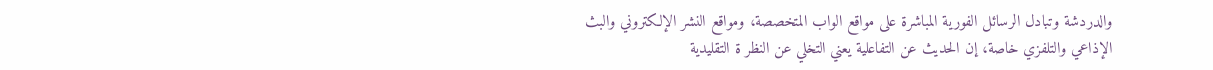والدردشة وتبادل الرسائل الفورية المباشرة على مواقع الواب المتخصصة، ومواقع النشر الإلكتروني والبث الإذاعي والتلفزي خاصة، إن الحديث عن التفاعلية يعني التخلي عن النظر ة التقليدية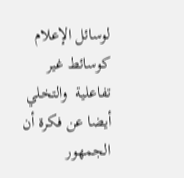لوسائل الإعلام كوسائط غير تفاعلية  والتخلي أيضا عن فكرة أن الجمهور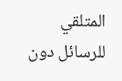المتلقي للرسائل دون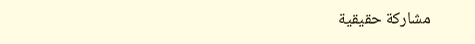مشاركة حقيقية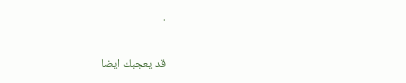.

قد يعجبك ايضا